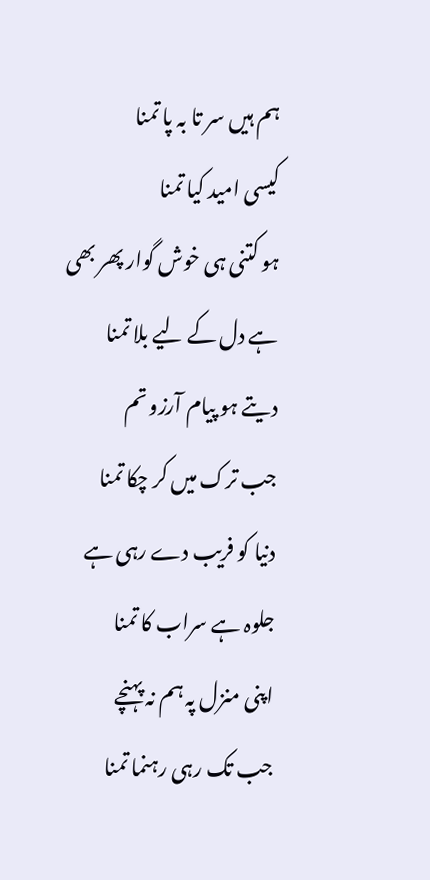ہم ہیں سر تا بہ پا تمنا
کیسی امید کیا تمنا
ہو کتنی ہی خوش گوار پھر بھی
ہے دل کے لیے بلا تمنا
دیتے ہو پیام آرزو تم
جب ترک میں کر چکا تمنا
دنیا کو فریب دے رہی ہے
جلوہ ہے سراب کا تمنا
اپنی منزل پہ ہم نہ پہنچے
جب تک رہی رہنما تمنا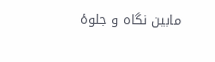مابین نگاہ و جلوۂ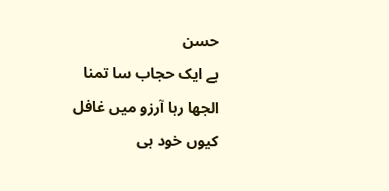حسن
ہے ایک حجاب سا تمنا
الجھا رہا آرزو میں غافل
کیوں خود ہی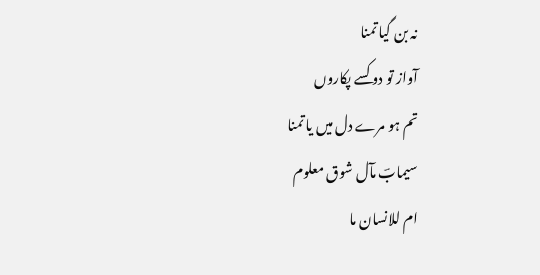نہ بن گیا تمنا
آواز تو دو کسے پکاروں
تم ہو مرے دل میں یا تمنا
سیمابؔ مآل شوق معلوم
ام للانسان ما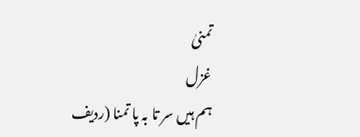تمنیٰ
غزل
ہم ہیں سر تا بہ پا تمنا (ردیف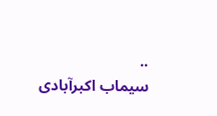..
سیماب اکبرآبادی